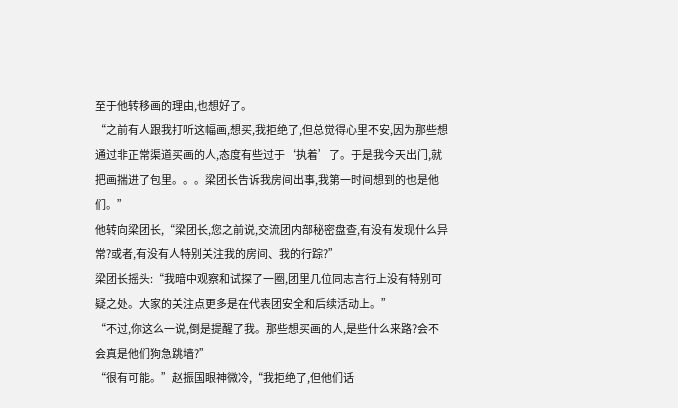至于他转移画的理由,也想好了。
“之前有人跟我打听这幅画,想买,我拒绝了,但总觉得心里不安,因为那些想通过非正常渠道买画的人,态度有些过于‘执着’了。于是我今天出门,就把画揣进了包里。。。梁团长告诉我房间出事,我第一时间想到的也是他们。”
他转向梁团长,“梁团长,您之前说,交流团内部秘密盘查,有没有发现什么异常?或者,有没有人特别关注我的房间、我的行踪?”
梁团长摇头:“我暗中观察和试探了一圈,团里几位同志言行上没有特别可疑之处。大家的关注点更多是在代表团安全和后续活动上。”
“不过,你这么一说,倒是提醒了我。那些想买画的人,是些什么来路?会不会真是他们狗急跳墙?”
“很有可能。”赵振国眼神微冷,“我拒绝了,但他们话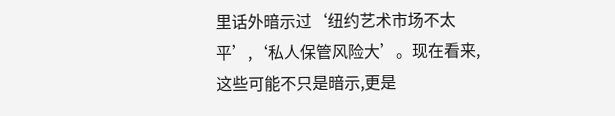里话外暗示过‘纽约艺术市场不太平’,‘私人保管风险大’。现在看来,这些可能不只是暗示,更是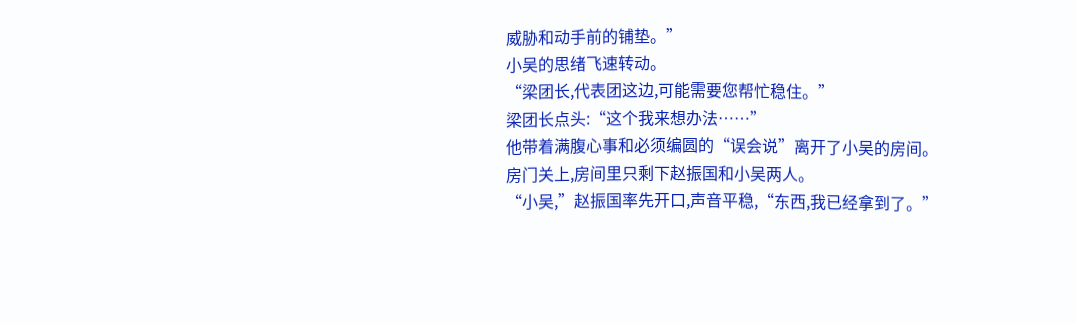威胁和动手前的铺垫。”
小吴的思绪飞速转动。
“梁团长,代表团这边,可能需要您帮忙稳住。”
梁团长点头:“这个我来想办法……”
他带着满腹心事和必须编圆的“误会说”离开了小吴的房间。
房门关上,房间里只剩下赵振国和小吴两人。
“小吴,”赵振国率先开口,声音平稳,“东西,我已经拿到了。”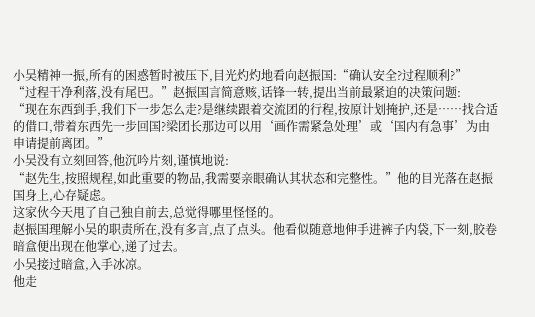小吴精神一振,所有的困惑暂时被压下,目光灼灼地看向赵振国:“确认安全?过程顺利?”
“过程干净利落,没有尾巴。”赵振国言简意赅,话锋一转,提出当前最紧迫的决策问题:
“现在东西到手,我们下一步怎么走?是继续跟着交流团的行程,按原计划掩护,还是……找合适的借口,带着东西先一步回国?梁团长那边可以用‘画作需紧急处理’或‘国内有急事’为由申请提前离团。”
小吴没有立刻回答,他沉吟片刻,谨慎地说:
“赵先生,按照规程,如此重要的物品,我需要亲眼确认其状态和完整性。”他的目光落在赵振国身上,心存疑虑。
这家伙今天甩了自己独自前去,总觉得哪里怪怪的。
赵振国理解小吴的职责所在,没有多言,点了点头。他看似随意地伸手进裤子内袋,下一刻,胶卷暗盒便出现在他掌心,递了过去。
小吴接过暗盒,入手冰凉。
他走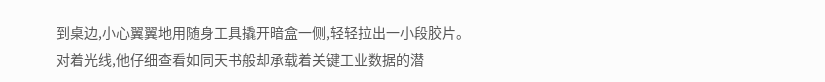到桌边,小心翼翼地用随身工具撬开暗盒一侧,轻轻拉出一小段胶片。
对着光线,他仔细查看如同天书般却承载着关键工业数据的潜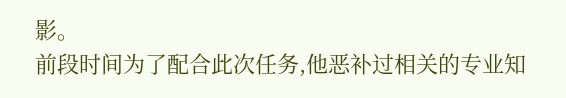影。
前段时间为了配合此次任务,他恶补过相关的专业知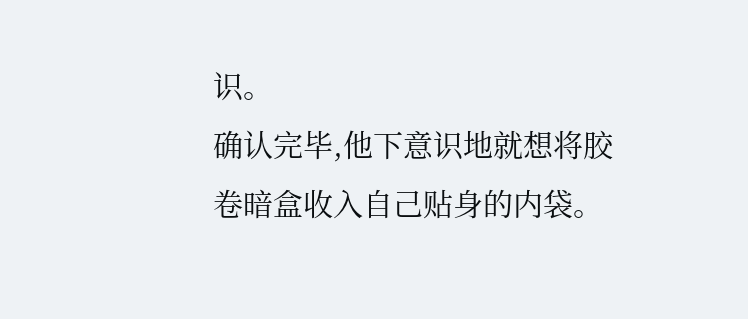识。
确认完毕,他下意识地就想将胶卷暗盒收入自己贴身的内袋。